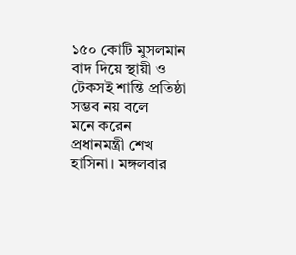১৫০ কোটি মুসলমান বাদ দিয়ে স্থায়ী ও টেকসই শান্তি প্রতিষ্ঠা সম্ভব নয় বলে
মনে করেন প্রধানমন্ত্রী শেখ হাসিনা। মঙ্গলবার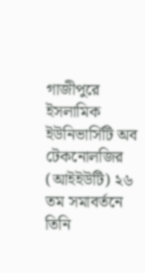গাজীপুরে ইসলামিক
ইউনিভার্সিটি অব টেকনোলজির (আইইউটি) ২৬ তম সমাবর্তনে তিনি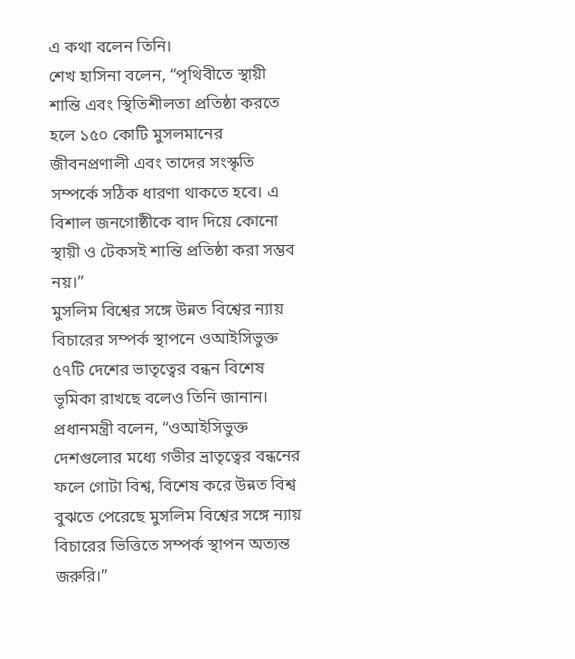এ কথা বলেন তিনি।
শেখ হাসিনা বলেন, “পৃথিবীতে স্থায়ী শান্তি এবং স্থিতিশীলতা প্রতিষ্ঠা করতে হলে ১৫০ কোটি মুসলমানের জীবনপ্রণালী এবং তাদের সংস্কৃতি সম্পর্কে সঠিক ধারণা থাকতে হবে। এ বিশাল জনগোষ্ঠীকে বাদ দিয়ে কোনো স্থায়ী ও টেকসই শান্তি প্রতিষ্ঠা করা সম্ভব নয়।”
মুসলিম বিশ্বের সঙ্গে উন্নত বিশ্বের ন্যায় বিচারের সম্পর্ক স্থাপনে ওআইসিভুক্ত ৫৭টি দেশের ভাতৃত্বের বন্ধন বিশেষ ভূমিকা রাখছে বলেও তিনি জানান।
প্রধানমন্ত্রী বলেন, “ওআইসিভুক্ত দেশগুলোর মধ্যে গভীর ভ্রাতৃত্বের বন্ধনের ফলে গোটা বিশ্ব, বিশেষ করে উন্নত বিশ্ব বুঝতে পেরেছে মুসলিম বিশ্বের সঙ্গে ন্যায় বিচারের ভিত্তিতে সম্পর্ক স্থাপন অত্যন্ত জরুরি।”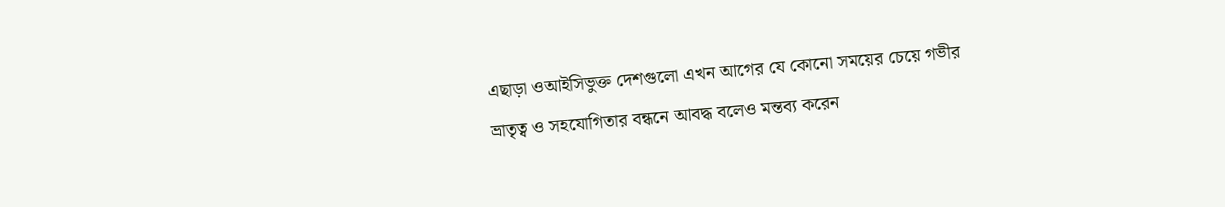এছাড়া ওআইসিভুক্ত দেশগুলো এখন আগের যে কোনো সময়ের চেয়ে গভীর ভ্রাতৃত্ব ও সহযোগিতার বন্ধনে আবদ্ধ বলেও মন্তব্য করেন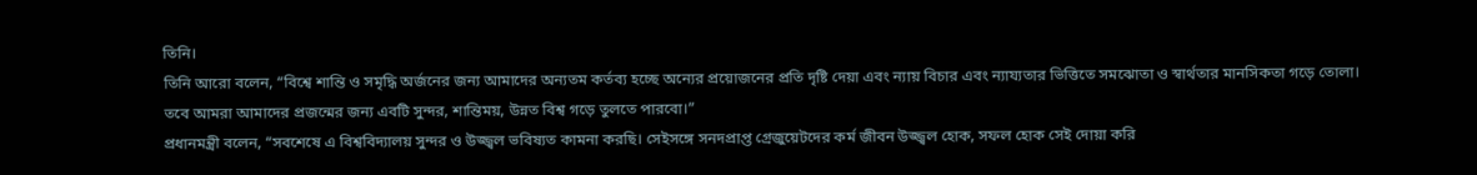তিনি।
তিনি আরো বলেন, “বিশ্বে শান্তি ও সমৃদ্ধি অর্জনের জন্য আমাদের অন্যতম কর্তব্য হচ্ছে অন্যের প্রয়োজনের প্রতি দৃষ্টি দেয়া এবং ন্যায় বিচার এবং ন্যায্যতার ভিত্তিতে সমঝোতা ও স্বার্থতার মানসিকতা গড়ে তোলা। তবে আমরা আমাদের প্রজন্মের জন্য এবটি সুন্দর, শান্তিময়, উন্নত বিশ্ব গড়ে তুলতে পারবো।”
প্রধানমন্ত্রী বলেন, “সবশেষে এ বিশ্ববিদ্যালয় সুন্দর ও উজ্জ্বল ভবিষ্যত কামনা করছি। সেইসঙ্গে সনদপ্রাপ্ত গ্রেজুয়েটদের কর্ম জীবন উজ্জ্বল হোক, সফল হোক সেই দোয়া করি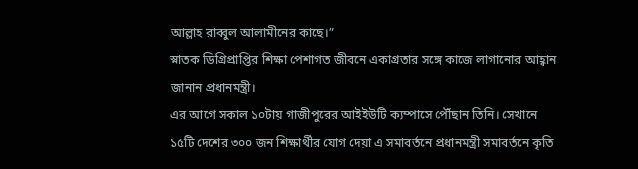আল্লাহ রাব্বুল আলামীনের কাছে।”
স্নাতক ডিগ্রিপ্রাপ্তির শিক্ষা পেশাগত জীবনে একাগ্রতার সঙ্গে কাজে লাগানোর আহ্বান জানান প্রধানমন্ত্রী।
এর আগে সকাল ১০টায় গাজীপুরের আইইউটি ক্যম্পাসে পৌঁছান তিনি। সেখানে ১৫টি দেশের ৩০০ জন শিক্ষার্থীর যোগ দেয়া এ সমাবর্তনে প্রধানমন্ত্রী সমাবর্তনে কৃতি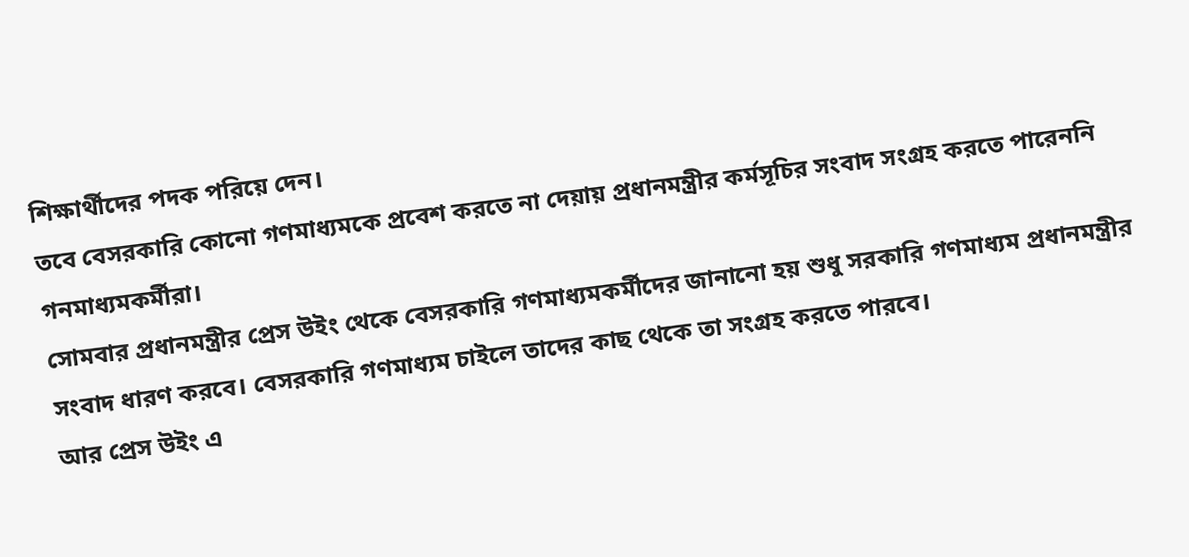শিক্ষার্থীদের পদক পরিয়ে দেন।
তবে বেসরকারি কোনো গণমাধ্যমকে প্রবেশ করতে না দেয়ায় প্রধানমন্ত্রীর কর্মসূচির সংবাদ সংগ্রহ করতে পারেননি গনমাধ্যমকর্মীরা।
সোমবার প্রধানমন্ত্রীর প্রেস উইং থেকে বেসরকারি গণমাধ্যমকর্মীদের জানানো হয় শুধু সরকারি গণমাধ্যম প্রধানমন্ত্রীর সংবাদ ধারণ করবে। বেসরকারি গণমাধ্যম চাইলে তাদের কাছ থেকে তা সংগ্রহ করতে পারবে।
আর প্রেস উইং এ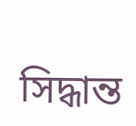সিদ্ধান্ত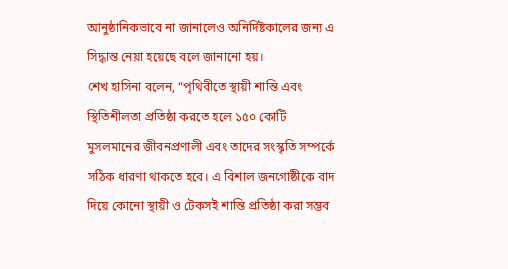আনুষ্ঠানিকভাবে না জানালেও অনির্দিষ্টকালের জন্য এ সিদ্ধান্ত নেয়া হয়েছে বলে জানানো হয়।
শেখ হাসিনা বলেন, “পৃথিবীতে স্থায়ী শান্তি এবং স্থিতিশীলতা প্রতিষ্ঠা করতে হলে ১৫০ কোটি মুসলমানের জীবনপ্রণালী এবং তাদের সংস্কৃতি সম্পর্কে সঠিক ধারণা থাকতে হবে। এ বিশাল জনগোষ্ঠীকে বাদ দিয়ে কোনো স্থায়ী ও টেকসই শান্তি প্রতিষ্ঠা করা সম্ভব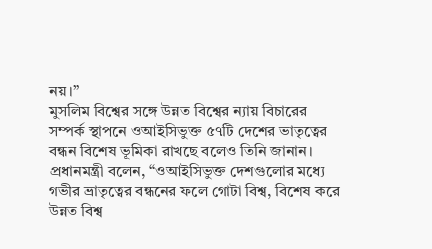নয়।”
মুসলিম বিশ্বের সঙ্গে উন্নত বিশ্বের ন্যায় বিচারের সম্পর্ক স্থাপনে ওআইসিভুক্ত ৫৭টি দেশের ভাতৃত্বের বন্ধন বিশেষ ভূমিকা রাখছে বলেও তিনি জানান।
প্রধানমন্ত্রী বলেন, “ওআইসিভুক্ত দেশগুলোর মধ্যে গভীর ভ্রাতৃত্বের বন্ধনের ফলে গোটা বিশ্ব, বিশেষ করে উন্নত বিশ্ব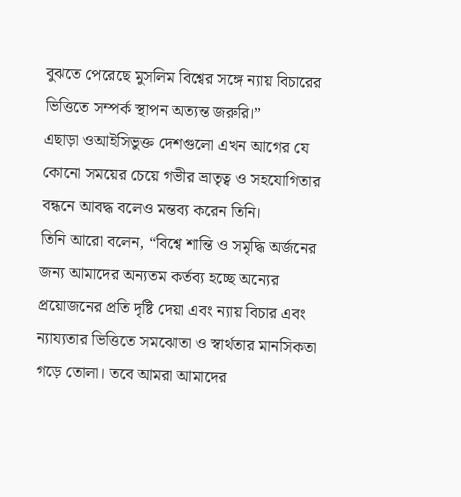বুঝতে পেরেছে মুসলিম বিশ্বের সঙ্গে ন্যায় বিচারের ভিত্তিতে সম্পর্ক স্থাপন অত্যন্ত জরুরি।”
এছাড়া ওআইসিভুক্ত দেশগুলো এখন আগের যে কোনো সময়ের চেয়ে গভীর ভ্রাতৃত্ব ও সহযোগিতার বন্ধনে আবদ্ধ বলেও মন্তব্য করেন তিনি।
তিনি আরো বলেন, “বিশ্বে শান্তি ও সমৃদ্ধি অর্জনের জন্য আমাদের অন্যতম কর্তব্য হচ্ছে অন্যের প্রয়োজনের প্রতি দৃষ্টি দেয়া এবং ন্যায় বিচার এবং ন্যায্যতার ভিত্তিতে সমঝোতা ও স্বার্থতার মানসিকতা গড়ে তোলা। তবে আমরা আমাদের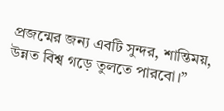প্রজন্মের জন্য এবটি সুন্দর, শান্তিময়, উন্নত বিশ্ব গড়ে তুলতে পারবো।”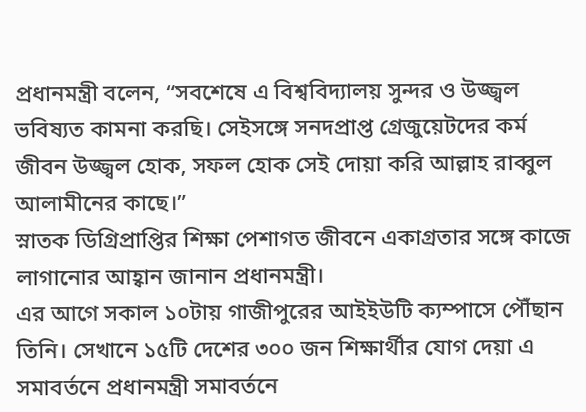প্রধানমন্ত্রী বলেন, “সবশেষে এ বিশ্ববিদ্যালয় সুন্দর ও উজ্জ্বল ভবিষ্যত কামনা করছি। সেইসঙ্গে সনদপ্রাপ্ত গ্রেজুয়েটদের কর্ম জীবন উজ্জ্বল হোক, সফল হোক সেই দোয়া করি আল্লাহ রাব্বুল আলামীনের কাছে।”
স্নাতক ডিগ্রিপ্রাপ্তির শিক্ষা পেশাগত জীবনে একাগ্রতার সঙ্গে কাজে লাগানোর আহ্বান জানান প্রধানমন্ত্রী।
এর আগে সকাল ১০টায় গাজীপুরের আইইউটি ক্যম্পাসে পৌঁছান তিনি। সেখানে ১৫টি দেশের ৩০০ জন শিক্ষার্থীর যোগ দেয়া এ সমাবর্তনে প্রধানমন্ত্রী সমাবর্তনে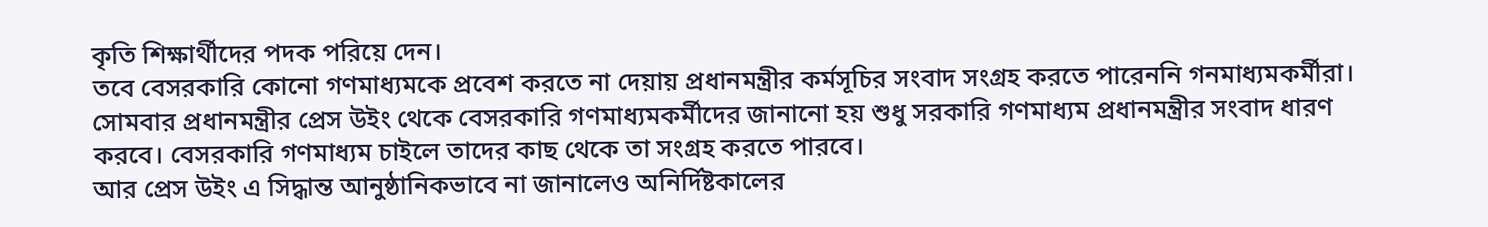কৃতি শিক্ষার্থীদের পদক পরিয়ে দেন।
তবে বেসরকারি কোনো গণমাধ্যমকে প্রবেশ করতে না দেয়ায় প্রধানমন্ত্রীর কর্মসূচির সংবাদ সংগ্রহ করতে পারেননি গনমাধ্যমকর্মীরা।
সোমবার প্রধানমন্ত্রীর প্রেস উইং থেকে বেসরকারি গণমাধ্যমকর্মীদের জানানো হয় শুধু সরকারি গণমাধ্যম প্রধানমন্ত্রীর সংবাদ ধারণ করবে। বেসরকারি গণমাধ্যম চাইলে তাদের কাছ থেকে তা সংগ্রহ করতে পারবে।
আর প্রেস উইং এ সিদ্ধান্ত আনুষ্ঠানিকভাবে না জানালেও অনির্দিষ্টকালের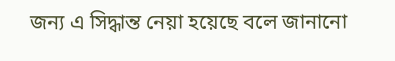জন্য এ সিদ্ধান্ত নেয়া হয়েছে বলে জানানো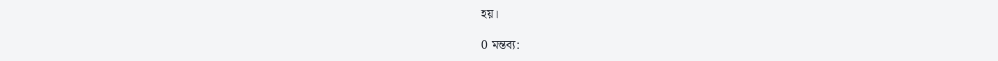হয়।

0 মন্তব্য: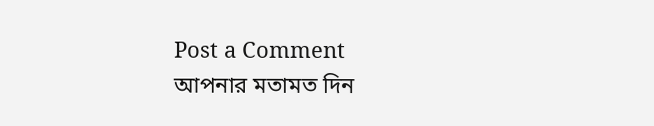Post a Comment
আপনার মতামত দিন